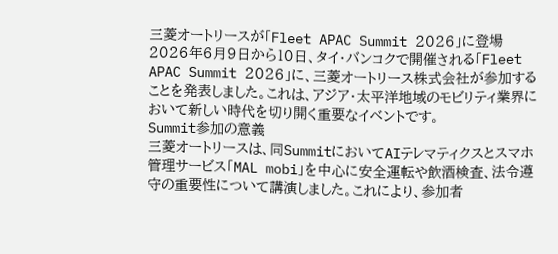三菱オートリースが「Fleet APAC Summit 2026」に登場
2026年6月9日から10日、タイ・バンコクで開催される「Fleet APAC Summit 2026」に、三菱オートリース株式会社が参加することを発表しました。これは、アジア・太平洋地域のモビリティ業界において新しい時代を切り開く重要なイベントです。
Summit参加の意義
三菱オートリースは、同SummitにおいてAIテレマティクスとスマホ管理サービス「MAL mobi」を中心に安全運転や飲酒検査、法令遵守の重要性について講演しました。これにより、参加者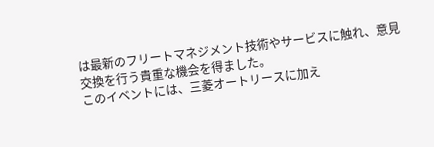は最新のフリートマネジメント技術やサービスに触れ、意見交換を行う貴重な機会を得ました。
このイベントには、三菱オートリースに加え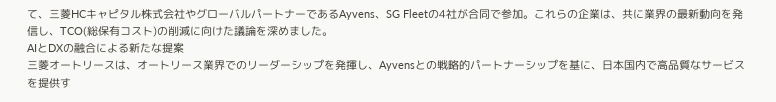て、三菱HCキャピタル株式会社やグローバルパートナーであるAyvens、SG Fleetの4社が合同で参加。これらの企業は、共に業界の最新動向を発信し、TCO(総保有コスト)の削減に向けた議論を深めました。
AIとDXの融合による新たな提案
三菱オートリースは、オートリース業界でのリーダーシップを発揮し、Ayvensとの戦略的パートナーシップを基に、日本国内で高品質なサービスを提供す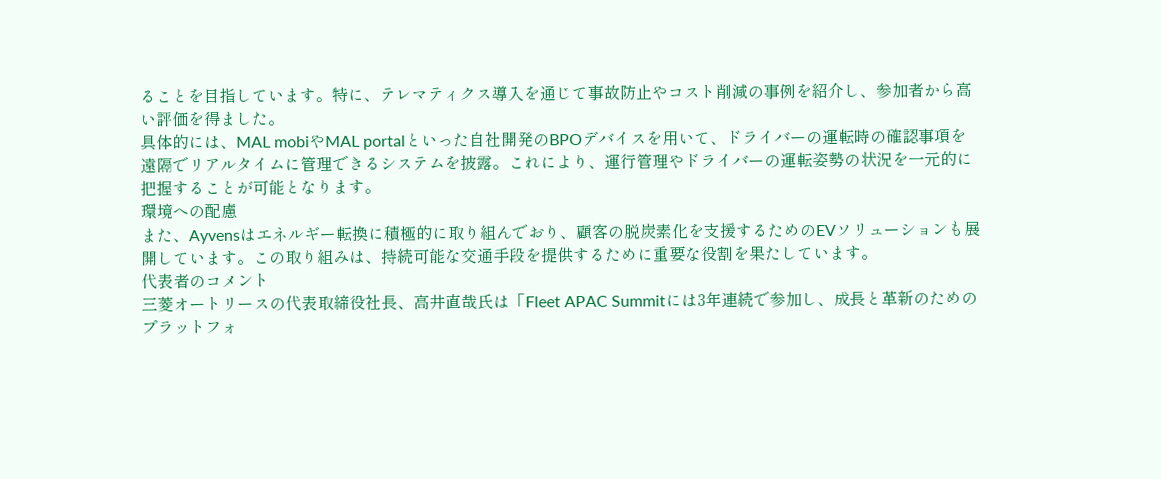ることを目指しています。特に、テレマティクス導入を通じて事故防止やコスト削減の事例を紹介し、参加者から高い評価を得ました。
具体的には、MAL mobiやMAL portalといった自社開発のBPOデバイスを用いて、ドライバーの運転時の確認事項を遠隔でリアルタイムに管理できるシステムを披露。これにより、運行管理やドライバーの運転姿勢の状況を一元的に把握することが可能となります。
環境への配慮
また、Ayvensはエネルギー転換に積極的に取り組んでおり、顧客の脱炭素化を支援するためのEVソリューションも展開しています。この取り組みは、持続可能な交通手段を提供するために重要な役割を果たしています。
代表者のコメント
三菱オートリースの代表取締役社長、高井直哉氏は「Fleet APAC Summitには3年連続で参加し、成長と革新のためのプラットフォ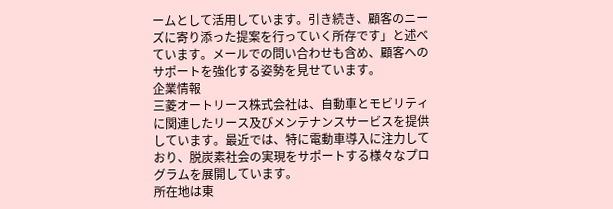ームとして活用しています。引き続き、顧客のニーズに寄り添った提案を行っていく所存です」と述べています。メールでの問い合わせも含め、顧客へのサポートを強化する姿勢を見せています。
企業情報
三菱オートリース株式会社は、自動車とモビリティに関連したリース及びメンテナンスサービスを提供しています。最近では、特に電動車導入に注力しており、脱炭素社会の実現をサポートする様々なプログラムを展開しています。
所在地は東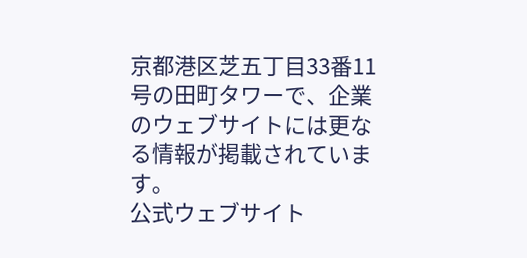京都港区芝五丁目33番11号の田町タワーで、企業のウェブサイトには更なる情報が掲載されています。
公式ウェブサイト